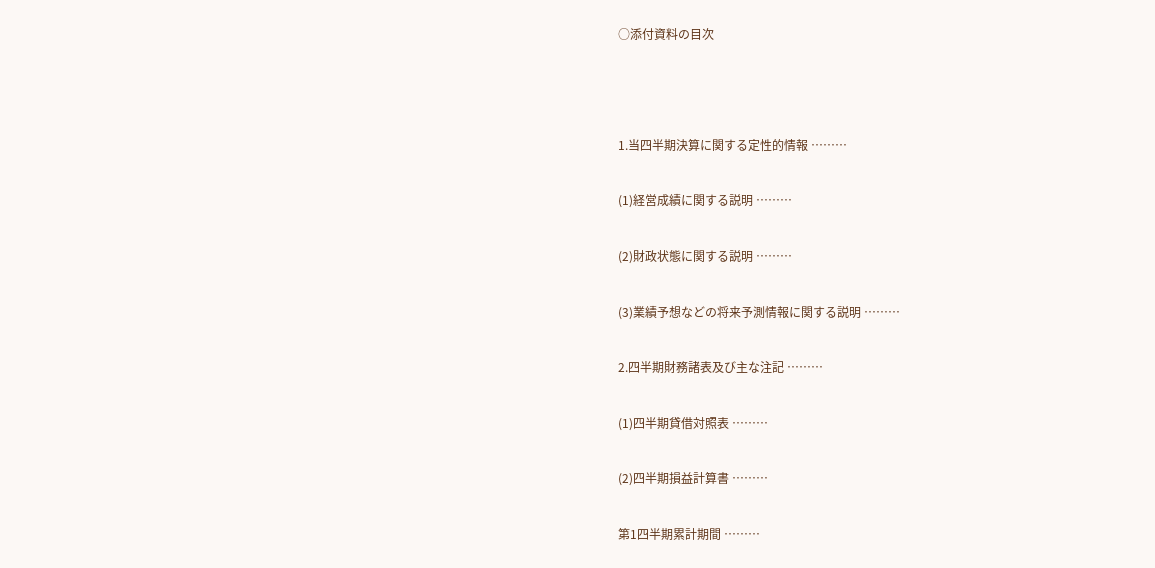○添付資料の目次



1.当四半期決算に関する定性的情報 ………

(1)経営成績に関する説明 ………

(2)財政状態に関する説明 ………

(3)業績予想などの将来予測情報に関する説明 ………

2.四半期財務諸表及び主な注記 ………

(1)四半期貸借対照表 ………

(2)四半期損益計算書 ………

第1四半期累計期間 ………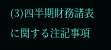(3)四半期財務諸表に関する注記事項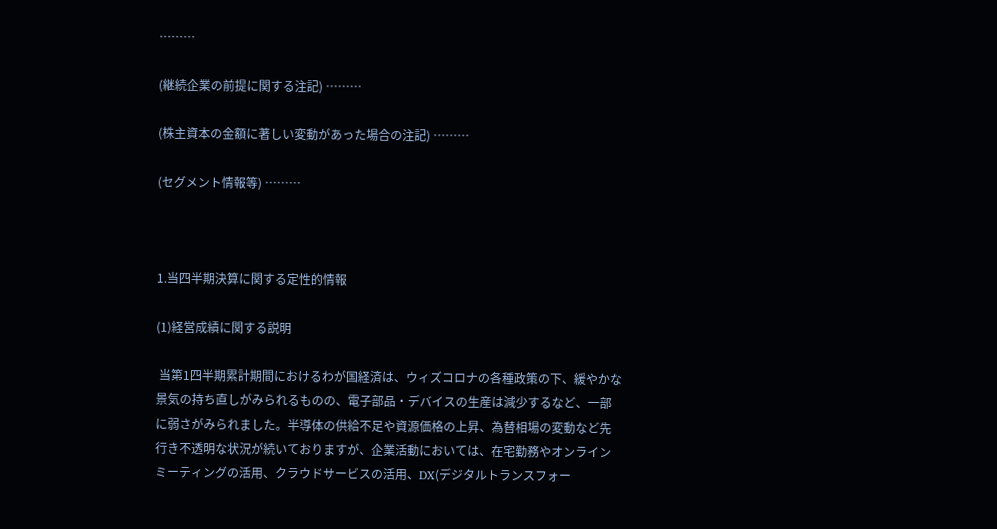………

(継続企業の前提に関する注記) ………

(株主資本の金額に著しい変動があった場合の注記) ………

(セグメント情報等) ………



1.当四半期決算に関する定性的情報

(1)経営成績に関する説明

 当第1四半期累計期間におけるわが国経済は、ウィズコロナの各種政策の下、緩やかな景気の持ち直しがみられるものの、電子部品・デバイスの生産は減少するなど、一部に弱さがみられました。半導体の供給不足や資源価格の上昇、為替相場の変動など先行き不透明な状況が続いておりますが、企業活動においては、在宅勤務やオンラインミーティングの活用、クラウドサービスの活用、DX(デジタルトランスフォー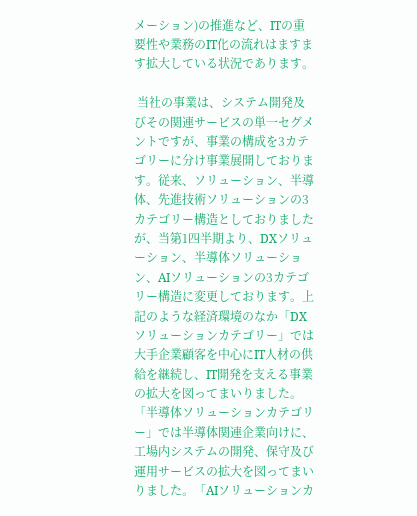メーション)の推進など、ITの重要性や業務のIT化の流れはますます拡大している状況であります。

 当社の事業は、システム開発及びその関連サービスの単一セグメントですが、事業の構成を3カテゴリーに分け事業展開しております。従来、ソリューション、半導体、先進技術ソリューションの3カテゴリー構造としておりましたが、当第1四半期より、DXソリューション、半導体ソリューション、AIソリューションの3カテゴリー構造に変更しております。上記のような経済環境のなか「DXソリューションカテゴリー」では大手企業顧客を中心にIT人材の供給を継続し、IT開発を支える事業の拡大を図ってまいりました。「半導体ソリューションカテゴリー」では半導体関連企業向けに、工場内システムの開発、保守及び運用サービスの拡大を図ってまいりました。「AIソリューションカ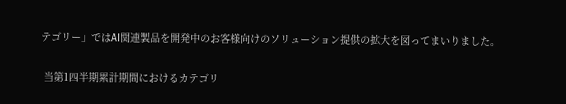テゴリー」ではAI関連製品を開発中のお客様向けのソリューション提供の拡大を図ってまいりました。

 当第1四半期累計期間におけるカテゴリ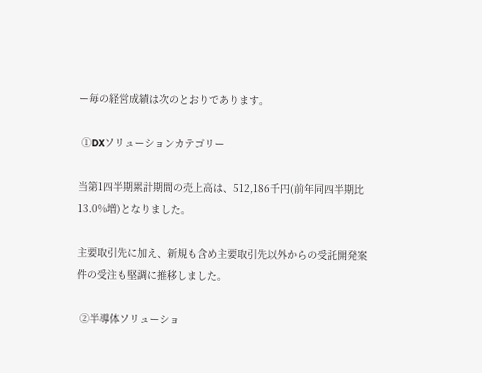ー毎の経営成績は次のとおりであります。

 ①DXソリューションカテゴリー

当第1四半期累計期間の売上高は、512,186千円(前年同四半期比13.0%増)となりました。

主要取引先に加え、新規も含め主要取引先以外からの受託開発案件の受注も堅調に推移しました。

 ②半導体ソリューショ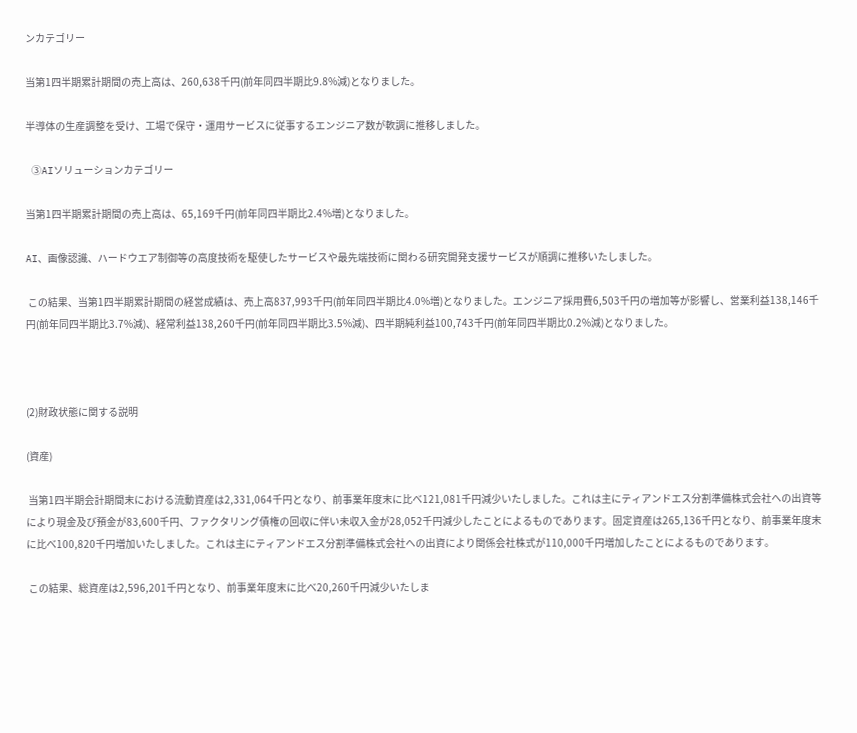ンカテゴリー

当第1四半期累計期間の売上高は、260,638千円(前年同四半期比9.8%減)となりました。

半導体の生産調整を受け、工場で保守・運用サービスに従事するエンジニア数が軟調に推移しました。

 ③AIソリューションカテゴリー

当第1四半期累計期間の売上高は、65,169千円(前年同四半期比2.4%増)となりました。

AI、画像認識、ハードウエア制御等の高度技術を駆使したサービスや最先端技術に関わる研究開発支援サービスが順調に推移いたしました。

 この結果、当第1四半期累計期間の経営成績は、売上高837,993千円(前年同四半期比4.0%増)となりました。エンジニア採用費6,503千円の増加等が影響し、営業利益138,146千円(前年同四半期比3.7%減)、経常利益138,260千円(前年同四半期比3.5%減)、四半期純利益100,743千円(前年同四半期比0.2%減)となりました。



(2)財政状態に関する説明

(資産)

 当第1四半期会計期間末における流動資産は2,331,064千円となり、前事業年度末に比べ121,081千円減少いたしました。これは主にティアンドエス分割準備株式会社への出資等により現金及び預金が83,600千円、ファクタリング債権の回収に伴い未収入金が28,052千円減少したことによるものであります。固定資産は265,136千円となり、前事業年度末に比べ100,820千円増加いたしました。これは主にティアンドエス分割準備株式会社への出資により関係会社株式が110,000千円増加したことによるものであります。

 この結果、総資産は2,596,201千円となり、前事業年度末に比べ20,260千円減少いたしま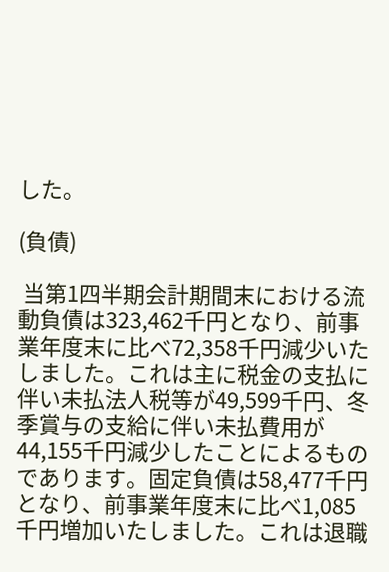した。

(負債)

 当第1四半期会計期間末における流動負債は323,462千円となり、前事業年度末に比べ72,358千円減少いたしました。これは主に税金の支払に伴い未払法人税等が49,599千円、冬季賞与の支給に伴い未払費用が44,155千円減少したことによるものであります。固定負債は58,477千円となり、前事業年度末に比べ1,085千円増加いたしました。これは退職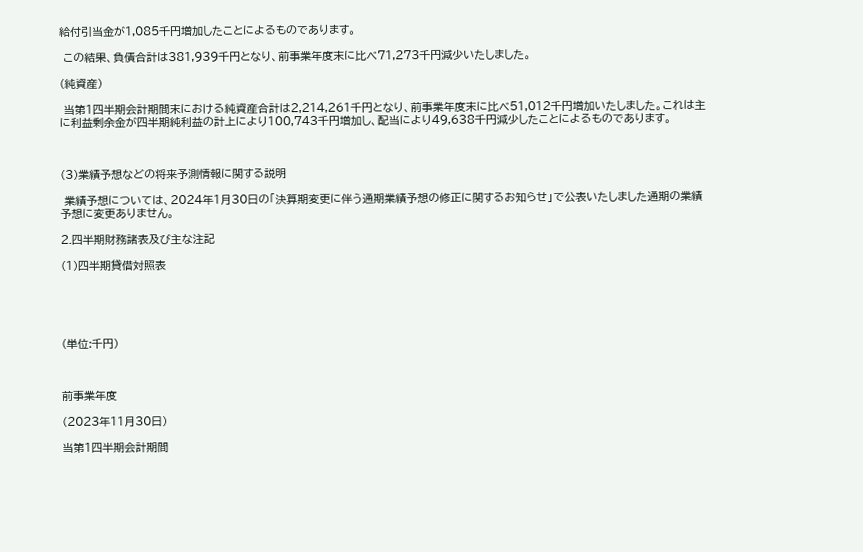給付引当金が1,085千円増加したことによるものであります。

 この結果、負債合計は381,939千円となり、前事業年度末に比べ71,273千円減少いたしました。

(純資産)

 当第1四半期会計期間末における純資産合計は2,214,261千円となり、前事業年度末に比べ51,012千円増加いたしました。これは主に利益剰余金が四半期純利益の計上により100,743千円増加し、配当により49,638千円減少したことによるものであります。



(3)業績予想などの将来予測情報に関する説明

 業績予想については、2024年1月30日の「決算期変更に伴う通期業績予想の修正に関するお知らせ」で公表いたしました通期の業績予想に変更ありません。

2.四半期財務諸表及び主な注記

(1)四半期貸借対照表





(単位:千円)



前事業年度

(2023年11月30日)

当第1四半期会計期間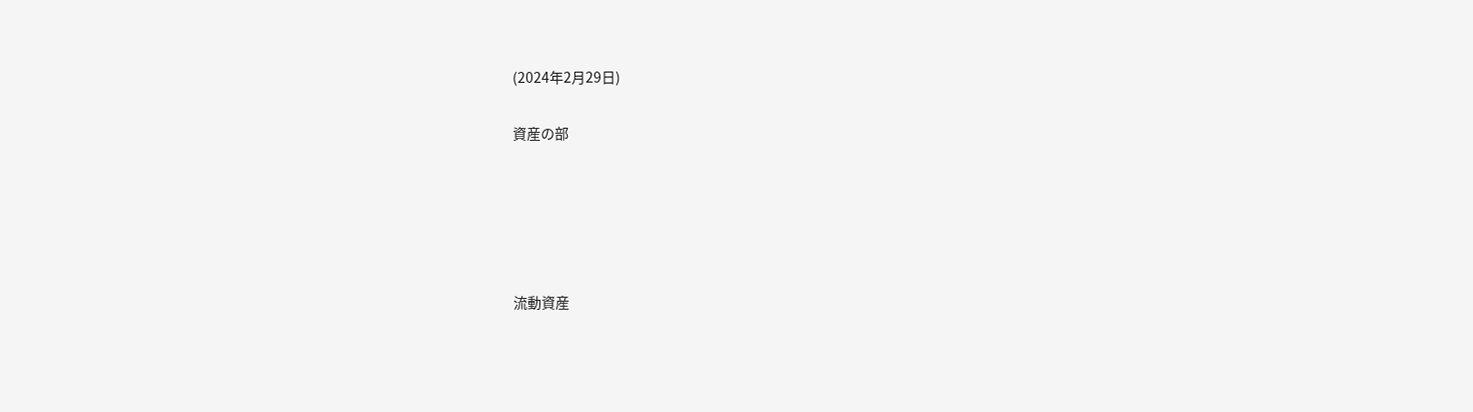(2024年2月29日)

資産の部





流動資産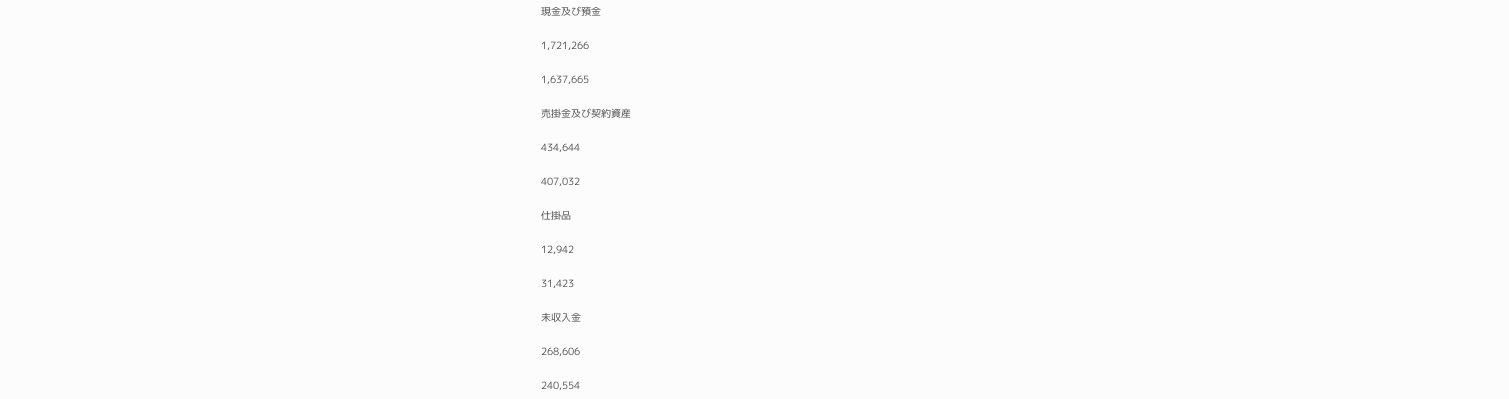現金及び預金

1,721,266

1,637,665

売掛金及び契約資産

434,644

407,032

仕掛品

12,942

31,423

未収入金

268,606

240,554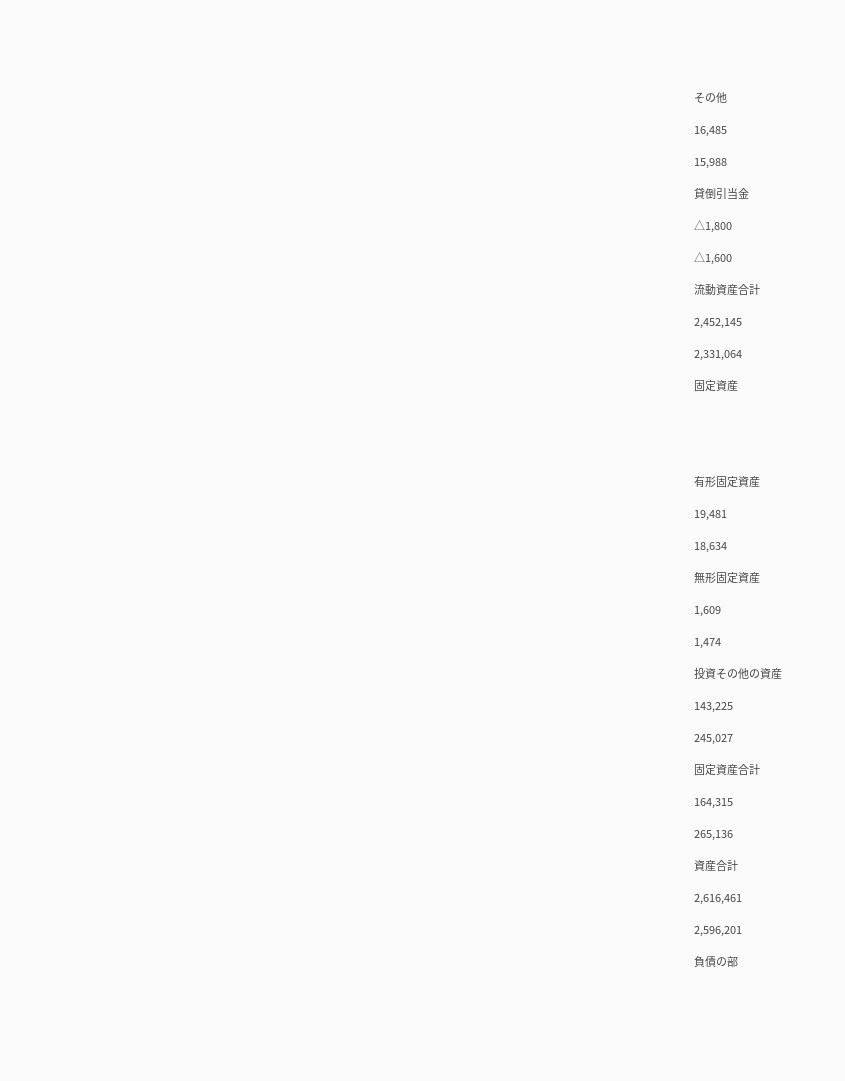その他

16,485

15,988

貸倒引当金

△1,800

△1,600

流動資産合計

2,452,145

2,331,064

固定資産





有形固定資産

19,481

18,634

無形固定資産

1,609

1,474

投資その他の資産

143,225

245,027

固定資産合計

164,315

265,136

資産合計

2,616,461

2,596,201

負債の部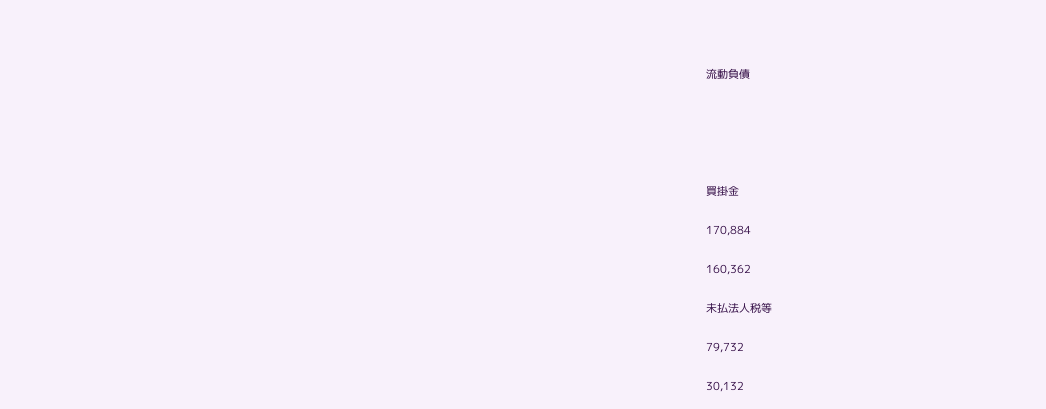流動負債





買掛金

170,884

160,362

未払法人税等

79,732

30,132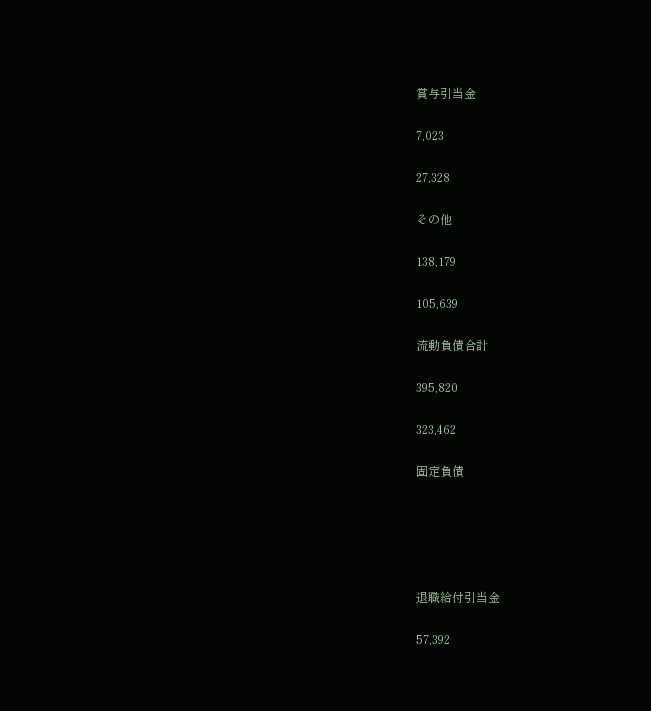賞与引当金

7,023

27,328

その他

138,179

105,639

流動負債合計

395,820

323,462

固定負債





退職給付引当金

57,392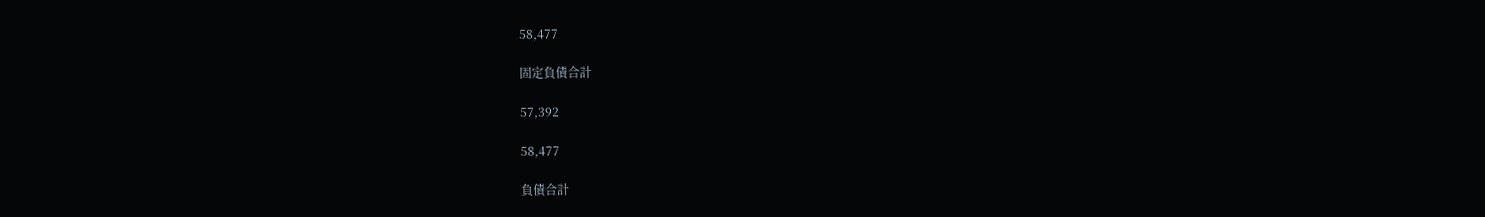58,477

固定負債合計

57,392

58,477

負債合計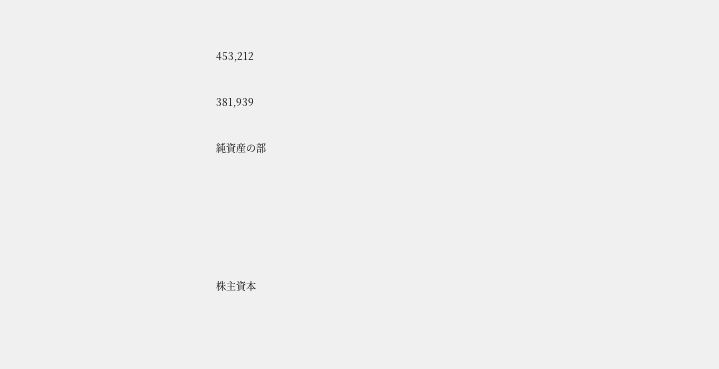453,212

381,939

純資産の部





株主資本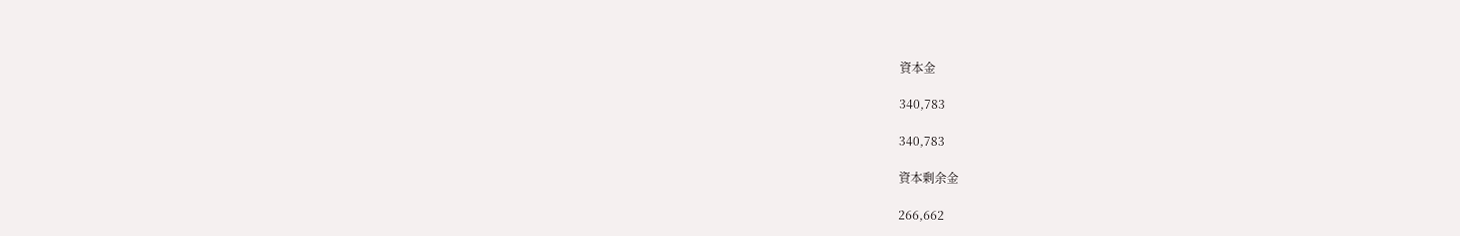資本金

340,783

340,783

資本剰余金

266,662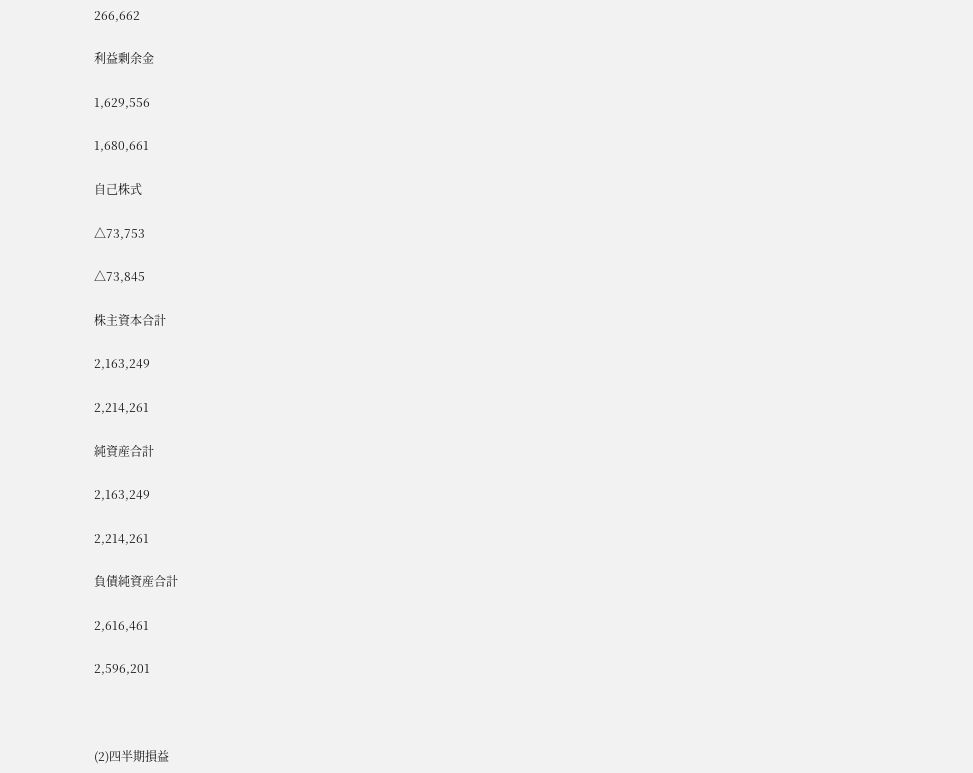266,662

利益剰余金

1,629,556

1,680,661

自己株式

△73,753

△73,845

株主資本合計

2,163,249

2,214,261

純資産合計

2,163,249

2,214,261

負債純資産合計

2,616,461

2,596,201



(2)四半期損益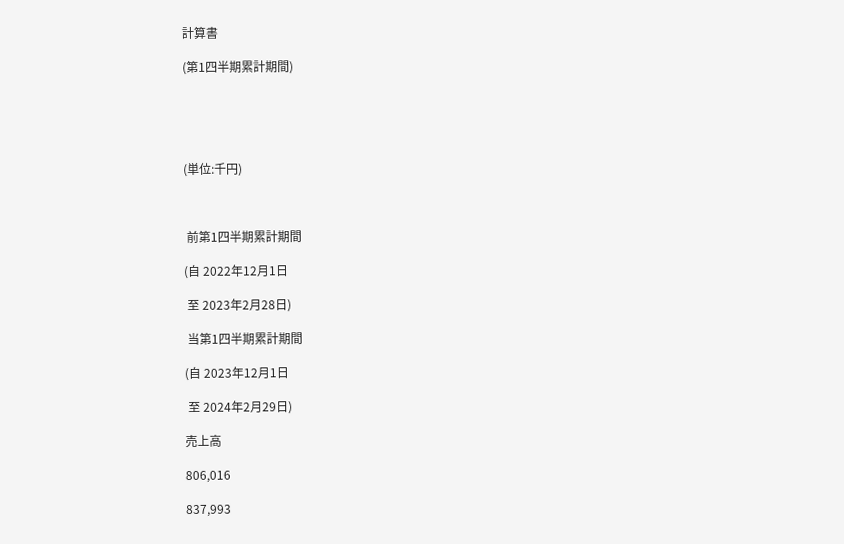計算書

(第1四半期累計期間)





(単位:千円)



 前第1四半期累計期間

(自 2022年12月1日

 至 2023年2月28日)

 当第1四半期累計期間

(自 2023年12月1日

 至 2024年2月29日)

売上高

806,016

837,993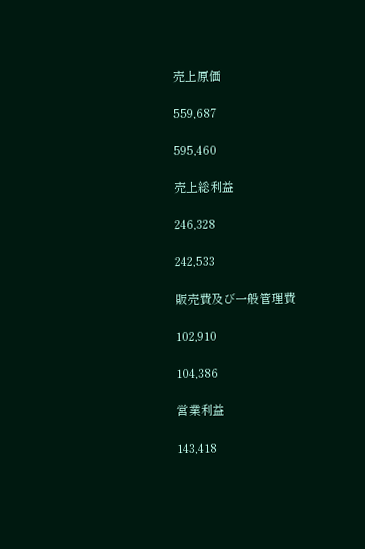売上原価

559,687

595,460

売上総利益

246,328

242,533

販売費及び一般管理費

102,910

104,386

営業利益

143,418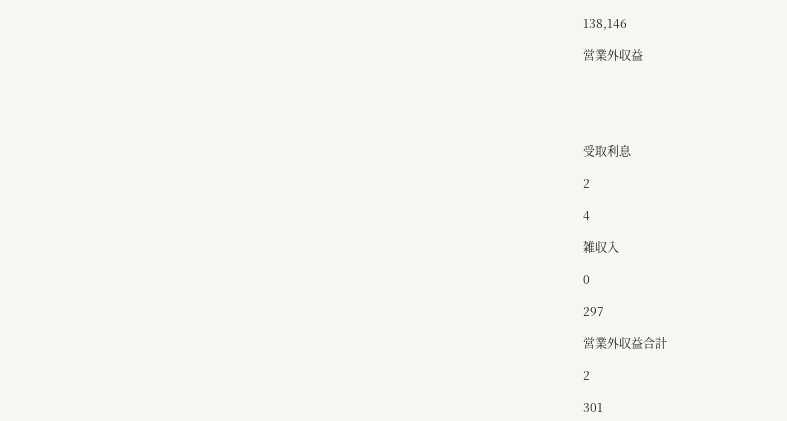138,146

営業外収益





受取利息

2

4

雑収入

0

297

営業外収益合計

2

301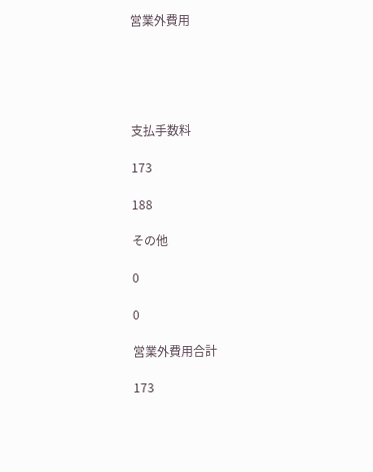営業外費用





支払手数料

173

188

その他

0

0

営業外費用合計

173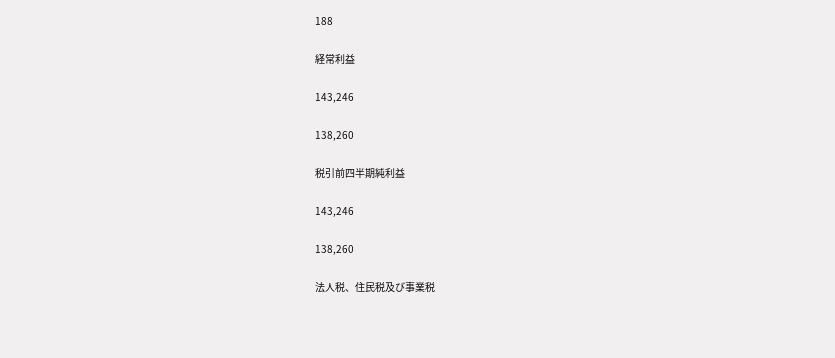188

経常利益

143,246

138,260

税引前四半期純利益

143,246

138,260

法人税、住民税及び事業税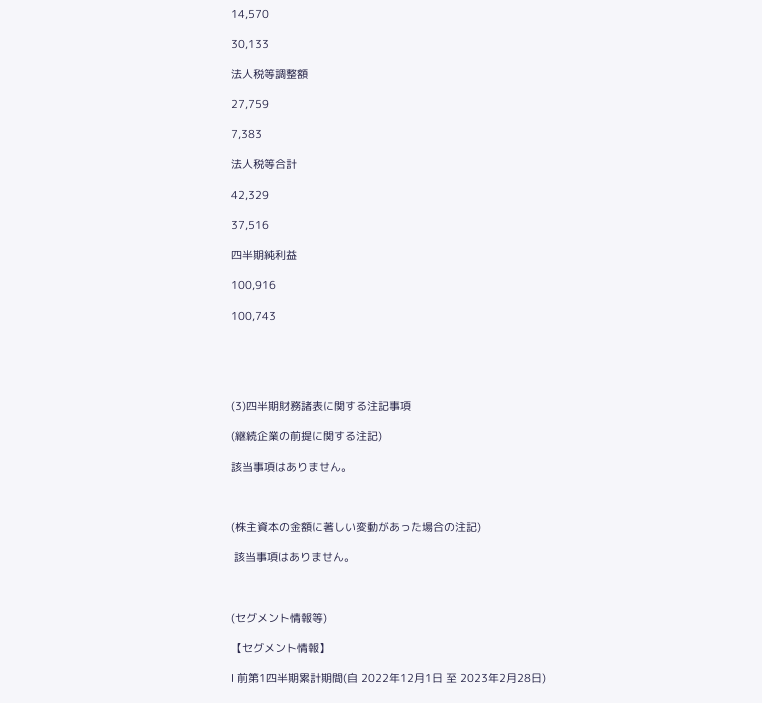14,570

30,133

法人税等調整額

27,759

7,383

法人税等合計

42,329

37,516

四半期純利益

100,916

100,743





(3)四半期財務諸表に関する注記事項

(継続企業の前提に関する注記)

該当事項はありません。



(株主資本の金額に著しい変動があった場合の注記)

 該当事項はありません。



(セグメント情報等)

【セグメント情報】

Ⅰ 前第1四半期累計期間(自 2022年12月1日 至 2023年2月28日)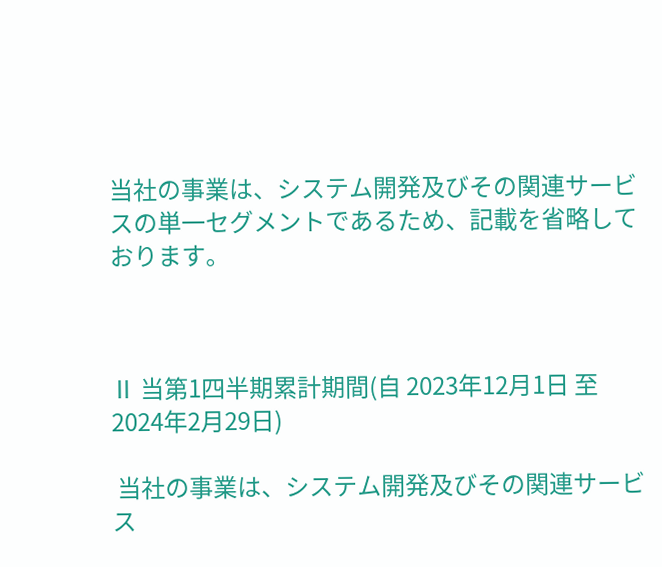当社の事業は、システム開発及びその関連サービスの単一セグメントであるため、記載を省略しております。



Ⅱ 当第1四半期累計期間(自 2023年12月1日 至 2024年2月29日)

 当社の事業は、システム開発及びその関連サービス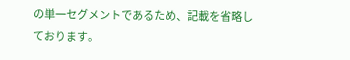の単一セグメントであるため、記載を省略しております。